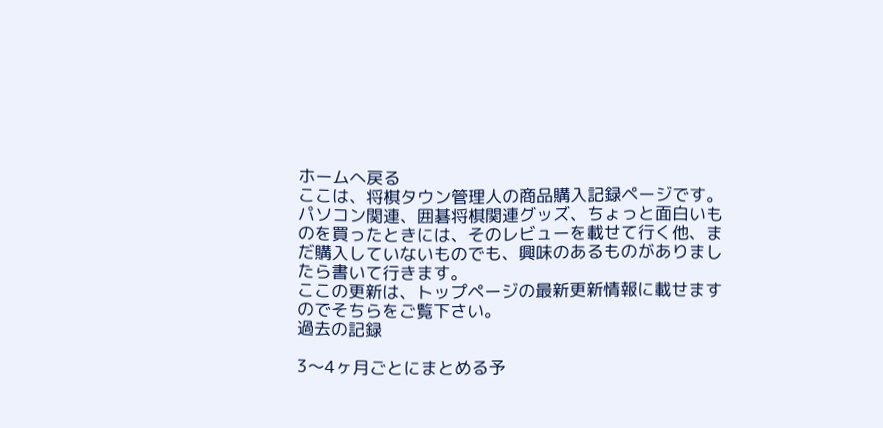ホームへ戻る
ここは、将棋タウン管理人の商品購入記録ページです。
パソコン関連、囲碁将棋関連グッズ、ちょっと面白いものを買ったときには、そのレビューを載せて行く他、まだ購入していないものでも、興味のあるものがありましたら書いて行きます。
ここの更新は、トップページの最新更新情報に載せますのでそちらをご覧下さい。
過去の記録

3〜4ヶ月ごとにまとめる予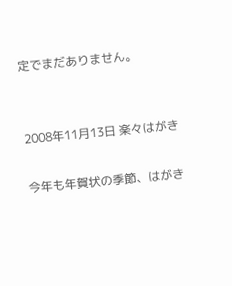定でまだありません。


2008年11月13日 楽々はがき

今年も年賀状の季節、はがき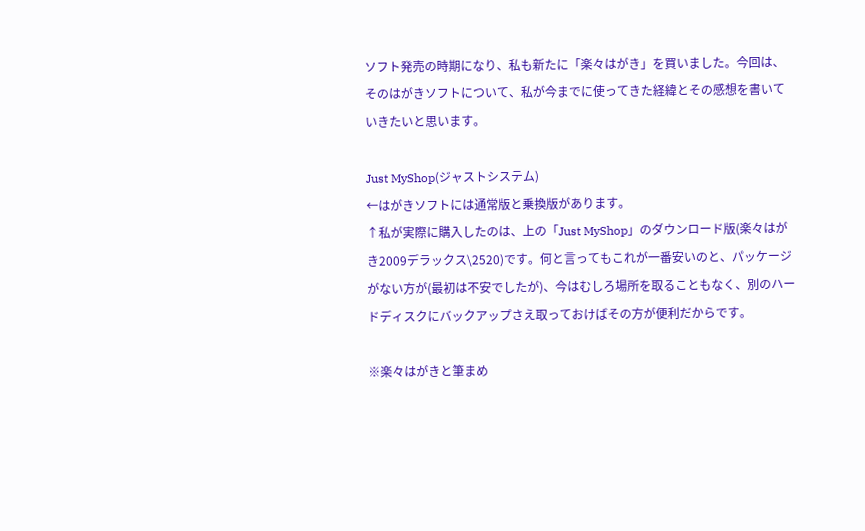ソフト発売の時期になり、私も新たに「楽々はがき」を買いました。今回は、そのはがきソフトについて、私が今までに使ってきた経緯とその感想を書いていきたいと思います。

Just MyShop(ジャストシステム)
←はがきソフトには通常版と乗換版があります。
↑私が実際に購入したのは、上の「Just MyShop」のダウンロード版(楽々はがき2009デラックス\2520)です。何と言ってもこれが一番安いのと、パッケージがない方が(最初は不安でしたが)、今はむしろ場所を取ることもなく、別のハードディスクにバックアップさえ取っておけばその方が便利だからです。

※楽々はがきと筆まめ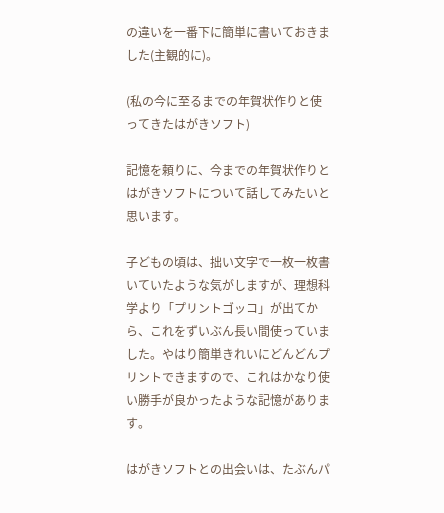の違いを一番下に簡単に書いておきました(主観的に)。

(私の今に至るまでの年賀状作りと使ってきたはがきソフト)

記憶を頼りに、今までの年賀状作りとはがきソフトについて話してみたいと思います。

子どもの頃は、拙い文字で一枚一枚書いていたような気がしますが、理想科学より「プリントゴッコ」が出てから、これをずいぶん長い間使っていました。やはり簡単きれいにどんどんプリントできますので、これはかなり使い勝手が良かったような記憶があります。

はがきソフトとの出会いは、たぶんパ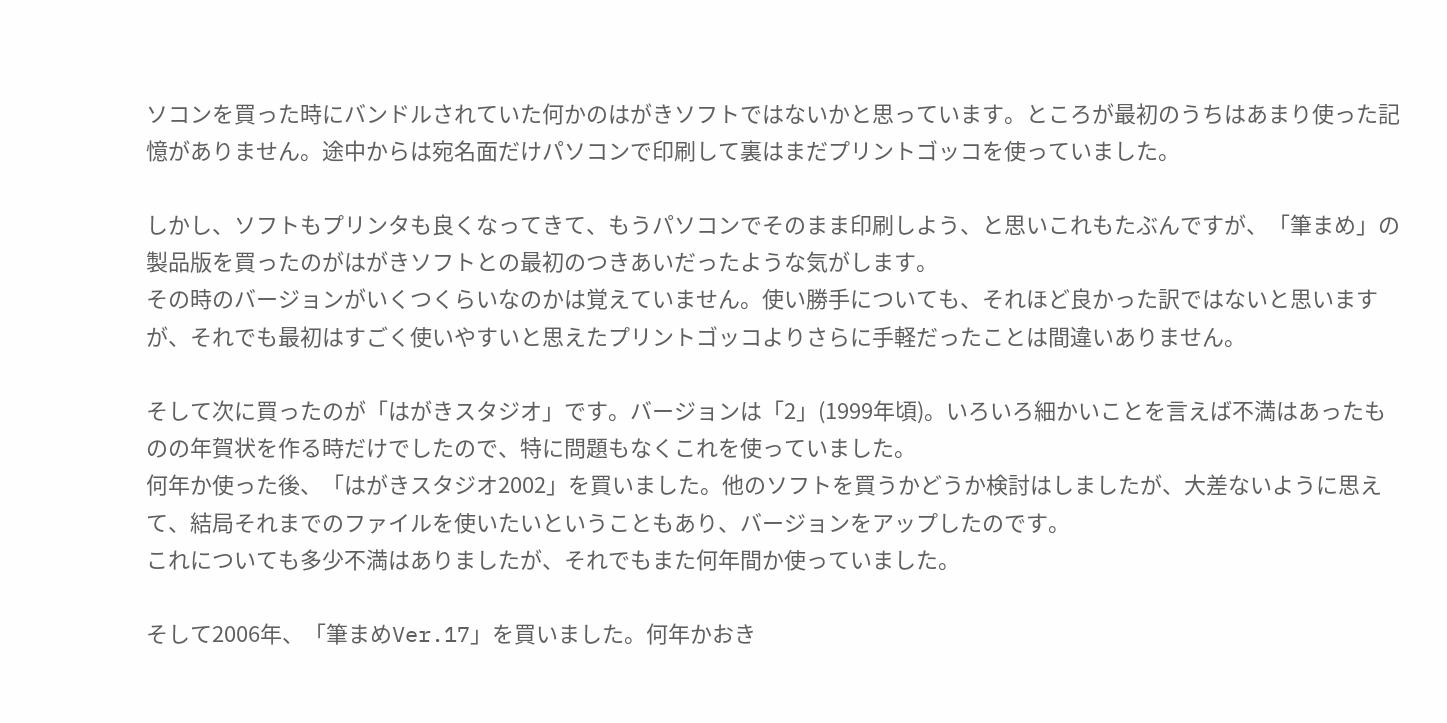ソコンを買った時にバンドルされていた何かのはがきソフトではないかと思っています。ところが最初のうちはあまり使った記憶がありません。途中からは宛名面だけパソコンで印刷して裏はまだプリントゴッコを使っていました。

しかし、ソフトもプリンタも良くなってきて、もうパソコンでそのまま印刷しよう、と思いこれもたぶんですが、「筆まめ」の製品版を買ったのがはがきソフトとの最初のつきあいだったような気がします。
その時のバージョンがいくつくらいなのかは覚えていません。使い勝手についても、それほど良かった訳ではないと思いますが、それでも最初はすごく使いやすいと思えたプリントゴッコよりさらに手軽だったことは間違いありません。

そして次に買ったのが「はがきスタジオ」です。バージョンは「2」(1999年頃)。いろいろ細かいことを言えば不満はあったものの年賀状を作る時だけでしたので、特に問題もなくこれを使っていました。
何年か使った後、「はがきスタジオ2002」を買いました。他のソフトを買うかどうか検討はしましたが、大差ないように思えて、結局それまでのファイルを使いたいということもあり、バージョンをアップしたのです。
これについても多少不満はありましたが、それでもまた何年間か使っていました。

そして2006年、「筆まめVer.17」を買いました。何年かおき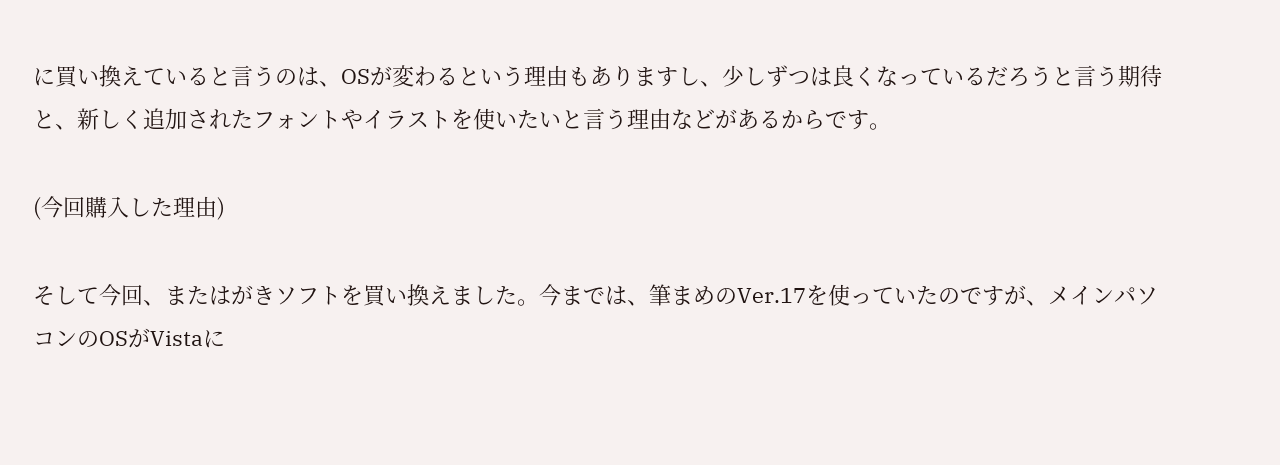に買い換えていると言うのは、OSが変わるという理由もありますし、少しずつは良くなっているだろうと言う期待と、新しく追加されたフォントやイラストを使いたいと言う理由などがあるからです。

(今回購入した理由)

そして今回、またはがきソフトを買い換えました。今までは、筆まめのVer.17を使っていたのですが、メインパソコンのOSがVistaに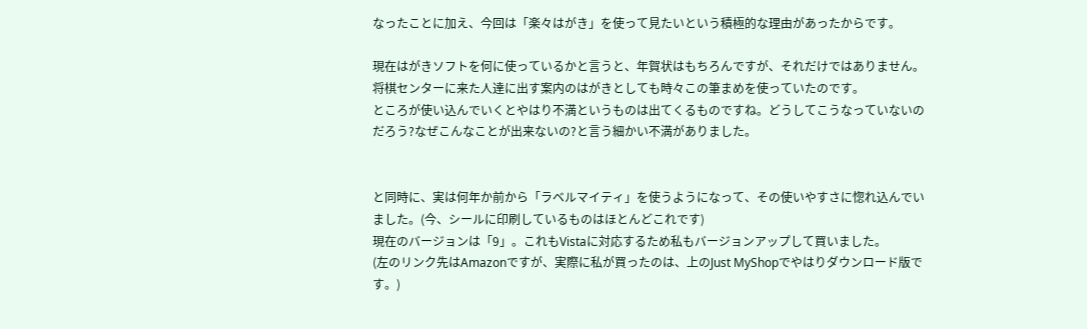なったことに加え、今回は「楽々はがき」を使って見たいという積極的な理由があったからです。

現在はがきソフトを何に使っているかと言うと、年賀状はもちろんですが、それだけではありません。将棋センターに来た人達に出す案内のはがきとしても時々この筆まめを使っていたのです。
ところが使い込んでいくとやはり不満というものは出てくるものですね。どうしてこうなっていないのだろう?なぜこんなことが出来ないの?と言う細かい不満がありました。


と同時に、実は何年か前から「ラベルマイティ」を使うようになって、その使いやすさに惚れ込んでいました。(今、シールに印刷しているものはほとんどこれです)
現在のバージョンは「9」。これもVistaに対応するため私もバージョンアップして買いました。
(左のリンク先はAmazonですが、実際に私が買ったのは、上のJust MyShopでやはりダウンロード版です。)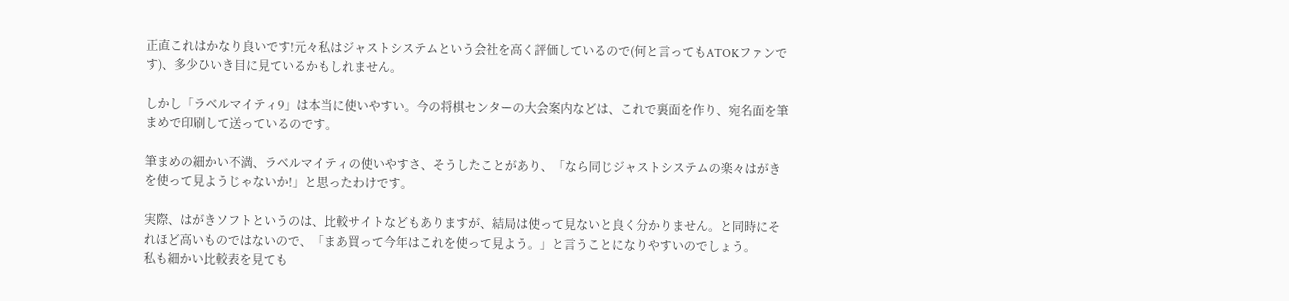正直これはかなり良いです!元々私はジャストシステムという会社を高く評価しているので(何と言ってもATOKファンです)、多少ひいき目に見ているかもしれません。

しかし「ラベルマイティ9」は本当に使いやすい。今の将棋センターの大会案内などは、これで裏面を作り、宛名面を筆まめで印刷して送っているのです。

筆まめの細かい不満、ラベルマイティの使いやすさ、そうしたことがあり、「なら同じジャストシステムの楽々はがきを使って見ようじゃないか!」と思ったわけです。

実際、はがきソフトというのは、比較サイトなどもありますが、結局は使って見ないと良く分かりません。と同時にそれほど高いものではないので、「まあ買って今年はこれを使って見よう。」と言うことになりやすいのでしょう。
私も細かい比較表を見ても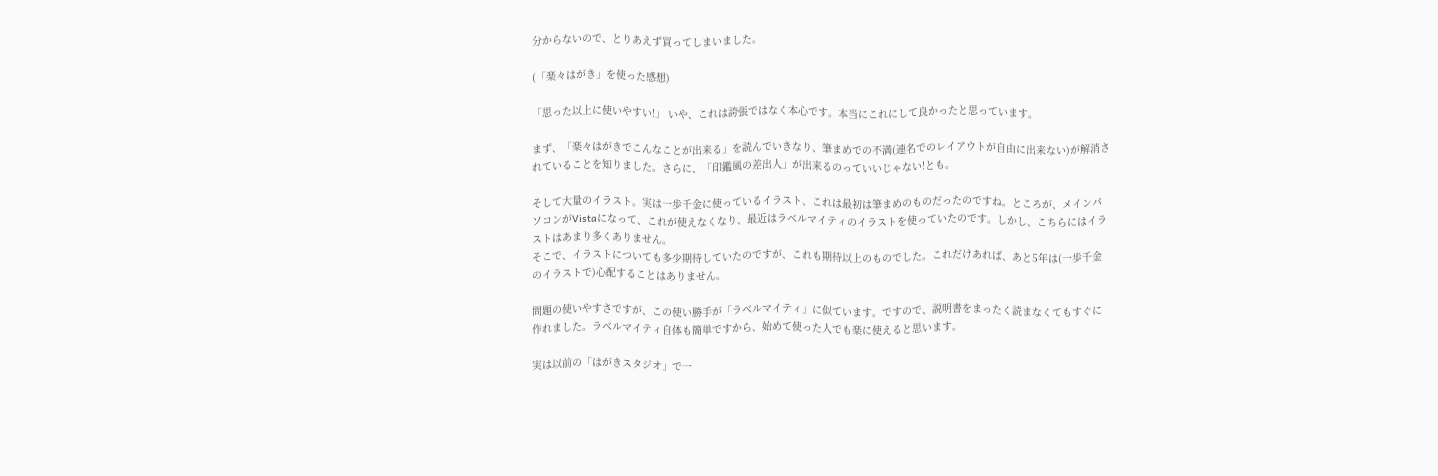分からないので、とりあえず買ってしまいました。

(「楽々はがき」を使った感想)

「思った以上に使いやすい!」 いや、これは誇張ではなく本心です。本当にこれにして良かったと思っています。

まず、「楽々はがきでこんなことが出来る」を読んでいきなり、筆まめでの不満(連名でのレイアウトが自由に出来ない)が解消されていることを知りました。さらに、「印鑑風の差出人」が出来るのっていいじゃない!とも。

そして大量のイラスト。実は一歩千金に使っているイラスト、これは最初は筆まめのものだったのですね。ところが、メインパソコンがVistaになって、これが使えなくなり、最近はラベルマイティのイラストを使っていたのです。しかし、こちらにはイラストはあまり多くありません。
そこで、イラストについても多少期待していたのですが、これも期待以上のものでした。これだけあれば、あと5年は(一歩千金のイラストで)心配することはありません。

問題の使いやすさですが、この使い勝手が「ラベルマイティ」に似ています。ですので、説明書をまったく読まなくてもすぐに作れました。ラベルマイティ自体も簡単ですから、始めて使った人でも楽に使えると思います。

実は以前の「はがきスタジオ」で一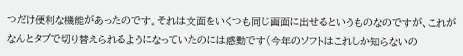つだけ便利な機能があったのです。それは文面をいくつも同じ画面に出せるというものなのですが、これがなんとタブで切り替えられるようになっていたのには感動です(今年のソフトはこれしか知らないの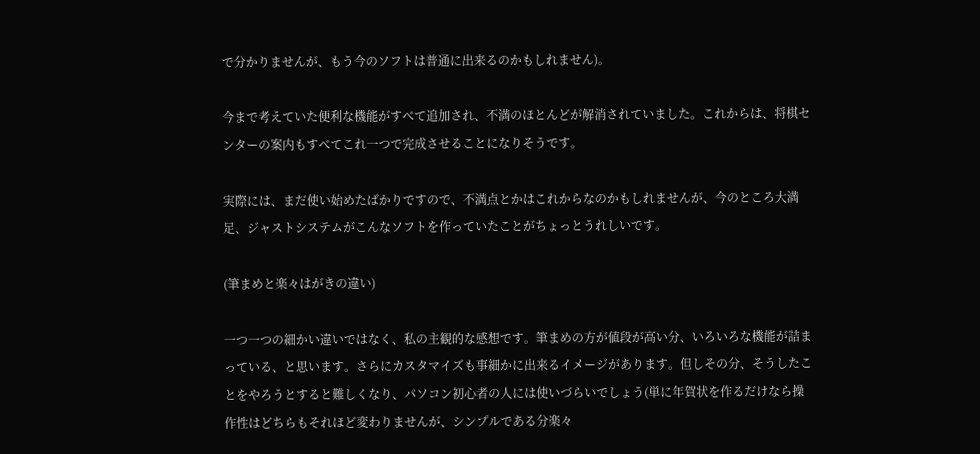で分かりませんが、もう今のソフトは普通に出来るのかもしれません)。

今まで考えていた便利な機能がすべて追加され、不満のほとんどが解消されていました。これからは、将棋センターの案内もすべてこれ一つで完成させることになりそうです。

実際には、まだ使い始めたばかりですので、不満点とかはこれからなのかもしれませんが、今のところ大満足、ジャストシステムがこんなソフトを作っていたことがちょっとうれしいです。

(筆まめと楽々はがきの違い)

一つ一つの細かい違いではなく、私の主観的な感想です。筆まめの方が値段が高い分、いろいろな機能が詰まっている、と思います。さらにカスタマイズも事細かに出来るイメージがあります。但しその分、そうしたことをやろうとすると難しくなり、パソコン初心者の人には使いづらいでしょう(単に年賀状を作るだけなら操作性はどちらもそれほど変わりませんが、シンプルである分楽々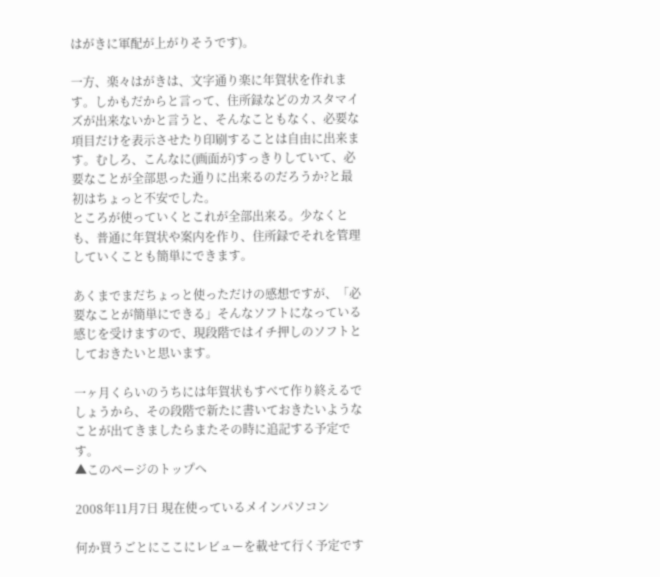はがきに軍配が上がりそうです)。

一方、楽々はがきは、文字通り楽に年賀状を作れます。しかもだからと言って、住所録などのカスタマイズが出来ないかと言うと、そんなこともなく、必要な項目だけを表示させたり印刷することは自由に出来ます。むしろ、こんなに(画面が)すっきりしていて、必要なことが全部思った通りに出来るのだろうか?と最初はちょっと不安でした。
ところが使っていくとこれが全部出来る。少なくとも、普通に年賀状や案内を作り、住所録でそれを管理していくことも簡単にできます。

あくまでまだちょっと使っただけの感想ですが、「必要なことが簡単にできる」そんなソフトになっている感じを受けますので、現段階ではイチ押しのソフトとしておきたいと思います。

一ヶ月くらいのうちには年賀状もすべて作り終えるでしょうから、その段階で新たに書いておきたいようなことが出てきましたらまたその時に追記する予定です。
▲このページのトップへ

2008年11月7日 現在使っているメインパソコン

何か買うごとにここにレビューを載せて行く予定です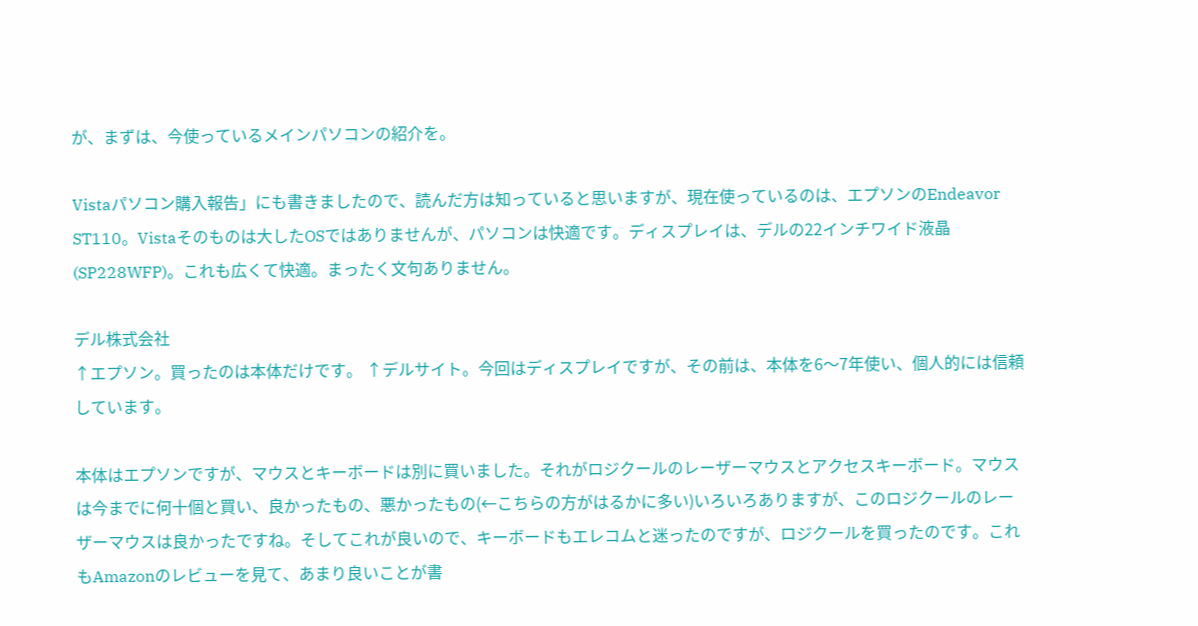が、まずは、今使っているメインパソコンの紹介を。

Vistaパソコン購入報告」にも書きましたので、読んだ方は知っていると思いますが、現在使っているのは、エプソンのEndeavor ST110。Vistaそのものは大したOSではありませんが、パソコンは快適です。ディスプレイは、デルの22インチワイド液晶(SP228WFP)。これも広くて快適。まったく文句ありません。

デル株式会社
↑エプソン。買ったのは本体だけです。 ↑デルサイト。今回はディスプレイですが、その前は、本体を6〜7年使い、個人的には信頼しています。

本体はエプソンですが、マウスとキーボードは別に買いました。それがロジクールのレーザーマウスとアクセスキーボード。マウスは今までに何十個と買い、良かったもの、悪かったもの(←こちらの方がはるかに多い)いろいろありますが、このロジクールのレーザーマウスは良かったですね。そしてこれが良いので、キーボードもエレコムと迷ったのですが、ロジクールを買ったのです。これもAmazonのレビューを見て、あまり良いことが書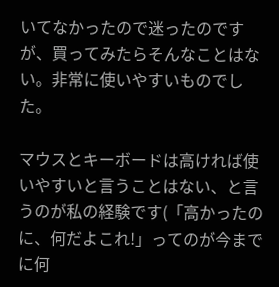いてなかったので迷ったのですが、買ってみたらそんなことはない。非常に使いやすいものでした。

マウスとキーボードは高ければ使いやすいと言うことはない、と言うのが私の経験です(「高かったのに、何だよこれ!」ってのが今までに何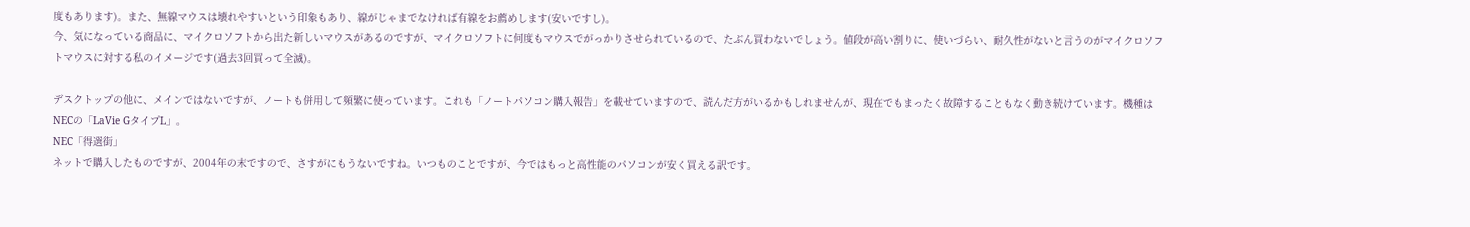度もあります)。また、無線マウスは壊れやすいという印象もあり、線がじゃまでなければ有線をお薦めします(安いですし)。
今、気になっている商品に、マイクロソフトから出た新しいマウスがあるのですが、マイクロソフトに何度もマウスでがっかりさせられているので、たぶん買わないでしょう。値段が高い割りに、使いづらい、耐久性がないと言うのがマイクロソフトマウスに対する私のイメージです(過去3回買って全滅)。

デスクトップの他に、メインではないですが、ノートも併用して頻繁に使っています。これも「ノートパソコン購入報告」を載せていますので、読んだ方がいるかもしれませんが、現在でもまったく故障することもなく動き続けています。機種はNECの「LaVie GタイプL」。
NEC「得選街」
ネットで購入したものですが、2004年の末ですので、さすがにもうないですね。いつものことですが、今ではもっと高性能のパソコンが安く買える訳です。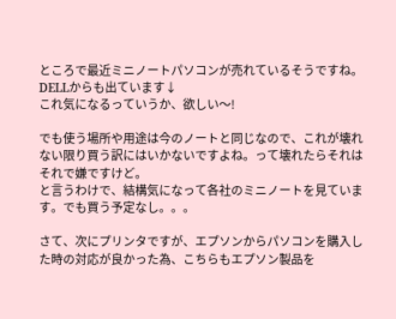ところで最近ミニノートパソコンが売れているそうですね。
DELLからも出ています↓
これ気になるっていうか、欲しい〜!

でも使う場所や用途は今のノートと同じなので、これが壊れない限り買う訳にはいかないですよね。って壊れたらそれはそれで嫌ですけど。
と言うわけで、結構気になって各社のミニノートを見ています。でも買う予定なし。。。

さて、次にプリンタですが、エプソンからパソコンを購入した時の対応が良かった為、こちらもエプソン製品を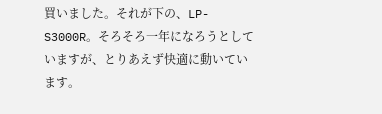買いました。それが下の、LP-S3000R。そろそろ一年になろうとしていますが、とりあえず快適に動いています。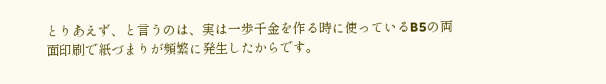とりあえず、と言うのは、実は一歩千金を作る時に使っているB5の両面印刷で紙づまりが頻繁に発生したからです。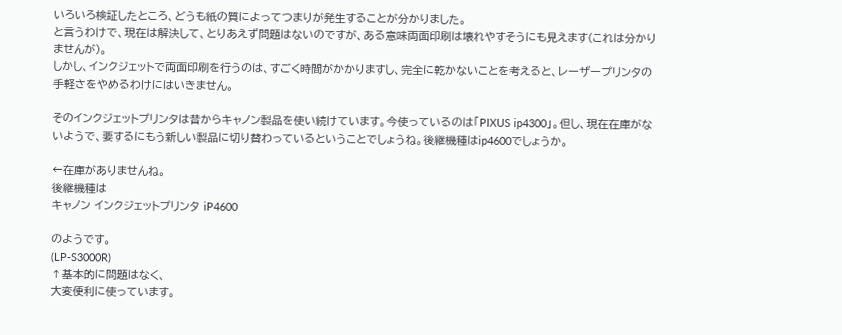いろいろ検証したところ、どうも紙の質によってつまりが発生することが分かりました。
と言うわけで、現在は解決して、とりあえず問題はないのですが、ある意味両面印刷は壊れやすそうにも見えます(これは分かりませんが)。
しかし、インクジェットで両面印刷を行うのは、すごく時間がかかりますし、完全に乾かないことを考えると、レーザープリンタの手軽さをやめるわけにはいきません。

そのインクジェットプリンタは昔からキャノン製品を使い続けています。今使っているのは「PIXUS ip4300」。但し、現在在庫がないようで、要するにもう新しい製品に切り替わっているということでしょうね。後継機種はip4600でしょうか。

←在庫がありませんね。
後継機種は
キャノン インクジェットプリンタ iP4600

のようです。
(LP-S3000R)
↑基本的に問題はなく、
大変便利に使っています。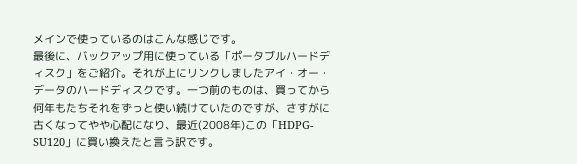メインで使っているのはこんな感じです。
最後に、バックアップ用に使っている「ポータブルハードディスク」をご紹介。それが上にリンクしましたアイ・オー・データのハードディスクです。一つ前のものは、買ってから何年もたちそれをずっと使い続けていたのですが、さすがに古くなってやや心配になり、最近(2008年)この「HDPG-SU120」に買い換えたと言う訳です。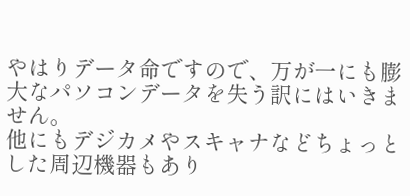やはりデータ命ですので、万が一にも膨大なパソコンデータを失う訳にはいきません。
他にもデジカメやスキャナなどちょっとした周辺機器もあり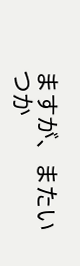ますが、またいつか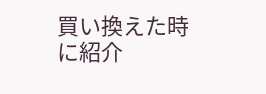買い換えた時に紹介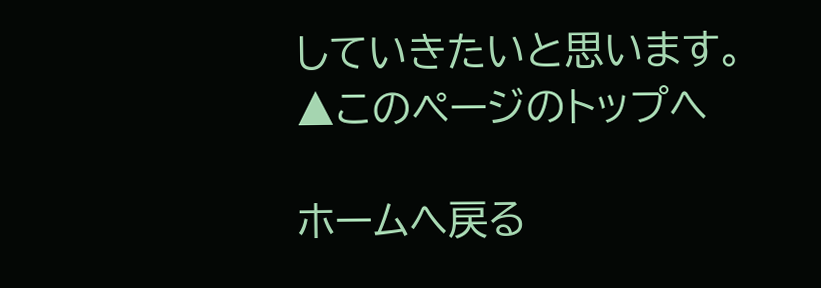していきたいと思います。
▲このページのトップへ

ホームへ戻る